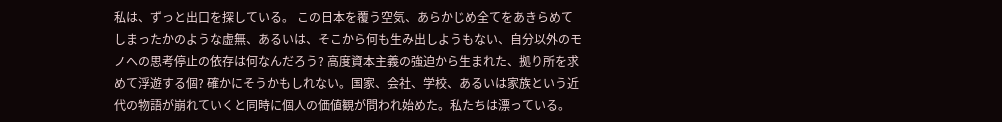私は、ずっと出口を探している。 この日本を覆う空気、あらかじめ全てをあきらめてしまったかのような虚無、あるいは、そこから何も生み出しようもない、自分以外のモノへの思考停止の依存は何なんだろう? 高度資本主義の強迫から生まれた、拠り所を求めて浮遊する個? 確かにそうかもしれない。国家、会社、学校、あるいは家族という近代の物語が崩れていくと同時に個人の価値観が問われ始めた。私たちは漂っている。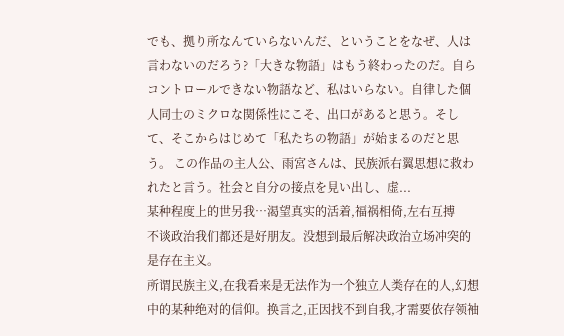でも、拠り所なんていらないんだ、ということをなぜ、人は言わないのだろう?「大きな物語」はもう終わったのだ。自らコントロールできない物語など、私はいらない。自律した個人同士のミクロな関係性にこそ、出口があると思う。そして、そこからはじめて「私たちの物語」が始まるのだと思う。 この作品の主人公、雨宮さんは、民族派右翼思想に救われたと言う。社会と自分の接点を見い出し、虚...
某种程度上的世另我…渴望真实的活着,福祸相倚,左右互搏
不谈政治我们都还是好朋友。没想到最后解决政治立场冲突的是存在主义。
所谓民族主义,在我看来是无法作为一个独立人类存在的人,幻想中的某种绝对的信仰。换言之,正因找不到自我,才需要依存领袖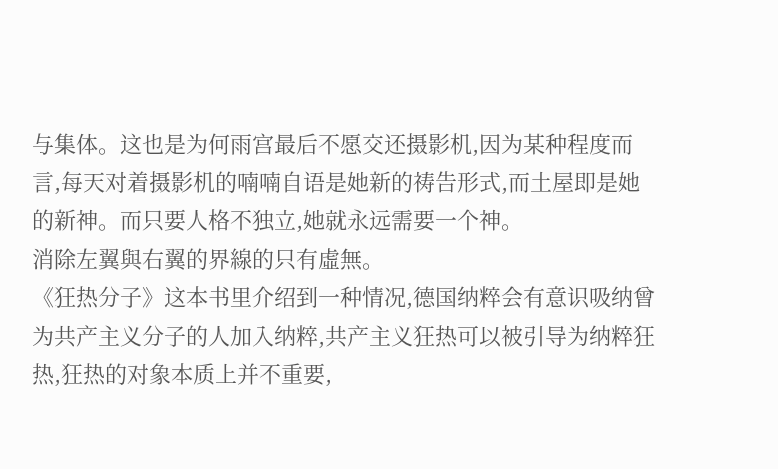与集体。这也是为何雨宫最后不愿交还摄影机,因为某种程度而言,每天对着摄影机的喃喃自语是她新的祷告形式,而土屋即是她的新神。而只要人格不独立,她就永远需要一个神。
消除左翼與右翼的界線的只有虛無。
《狂热分子》这本书里介绍到一种情况,德国纳粹会有意识吸纳曾为共产主义分子的人加入纳粹,共产主义狂热可以被引导为纳粹狂热,狂热的对象本质上并不重要,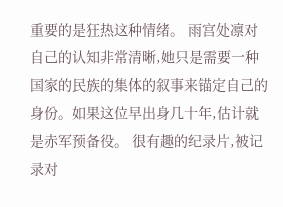重要的是狂热这种情绪。 雨宫处凛对自己的认知非常清晰,她只是需要一种国家的民族的集体的叙事来锚定自己的身份。如果这位早出身几十年,估计就是赤军预备役。 很有趣的纪录片,被记录对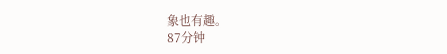象也有趣。
87分钟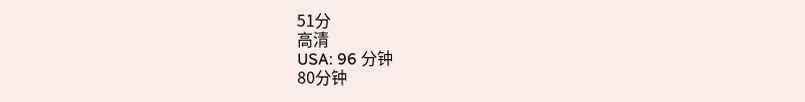51分
高清
USA: 96 分钟
80分钟